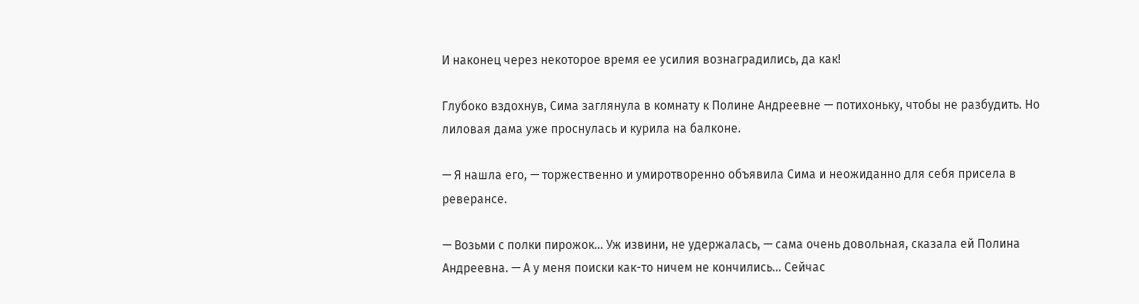И наконец через некоторое время ее усилия вознаградились, да как!

Глубоко вздохнув, Сима заглянула в комнату к Полине Андреевне — потихоньку, чтобы не разбудить. Но лиловая дама уже проснулась и курила на балконе.

— Я нашла его, — торжественно и умиротворенно объявила Сима и неожиданно для себя присела в реверансе.

— Возьми с полки пирожок… Уж извини, не удержалась, — сама очень довольная, сказала ей Полина Андреевна. — А у меня поиски как-то ничем не кончились… Сейчас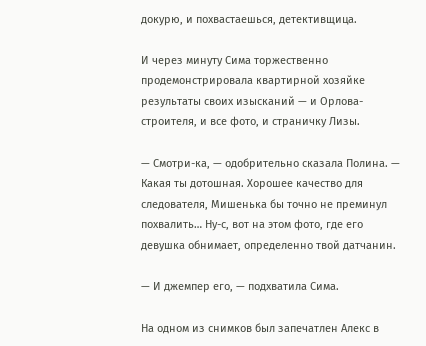докурю, и похвастаешься, детективщица.

И через минуту Сима торжественно продемонстрировала квартирной хозяйке результаты своих изысканий — и Орлова-строителя, и все фото, и страничку Лизы.

— Смотри-ка, — одобрительно сказала Полина. — Какая ты дотошная. Хорошее качество для следователя, Мишенька бы точно не преминул похвалить… Ну-с, вот на этом фото, где его девушка обнимает, определенно твой датчанин.

— И джемпер его, — подхватила Сима.

На одном из снимков был запечатлен Алекс в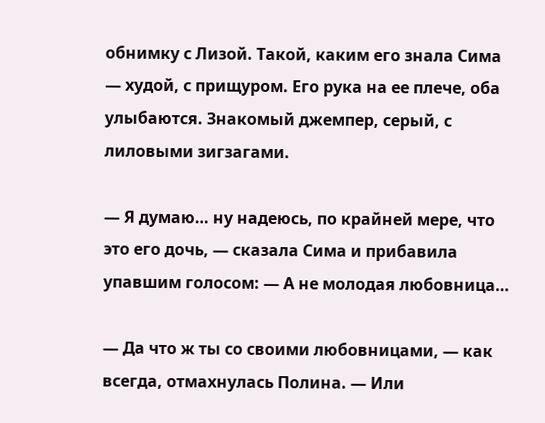обнимку с Лизой. Такой, каким его знала Сима — худой, с прищуром. Его рука на ее плече, оба улыбаются. Знакомый джемпер, серый, с лиловыми зигзагами.

— Я думаю… ну надеюсь, по крайней мере, что это его дочь, — сказала Сима и прибавила упавшим голосом: — А не молодая любовница…

— Да что ж ты со своими любовницами, — как всегда, отмахнулась Полина. — Или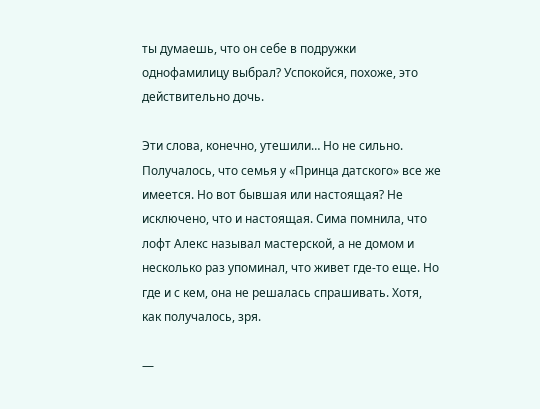ты думаешь, что он себе в подружки однофамилицу выбрал? Успокойся, похоже, это действительно дочь.

Эти слова, конечно, утешили… Но не сильно. Получалось, что семья у «Принца датского» все же имеется. Но вот бывшая или настоящая? Не исключено, что и настоящая. Сима помнила, что лофт Алекс называл мастерской, а не домом и несколько раз упоминал, что живет где-то еще. Но где и с кем, она не решалась спрашивать. Хотя, как получалось, зря.

—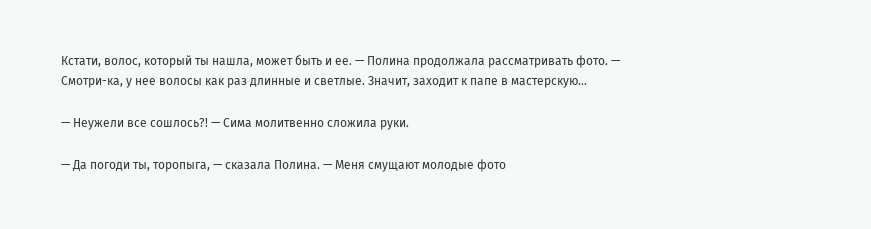Кстати, волос, который ты нашла, может быть и ее. — Полина продолжала рассматривать фото. — Смотри-ка, у нее волосы как раз длинные и светлые. Значит, заходит к папе в мастерскую…

— Неужели все сошлось?! — Сима молитвенно сложила руки.

— Да погоди ты, торопыга, — сказала Полина. — Меня смущают молодые фото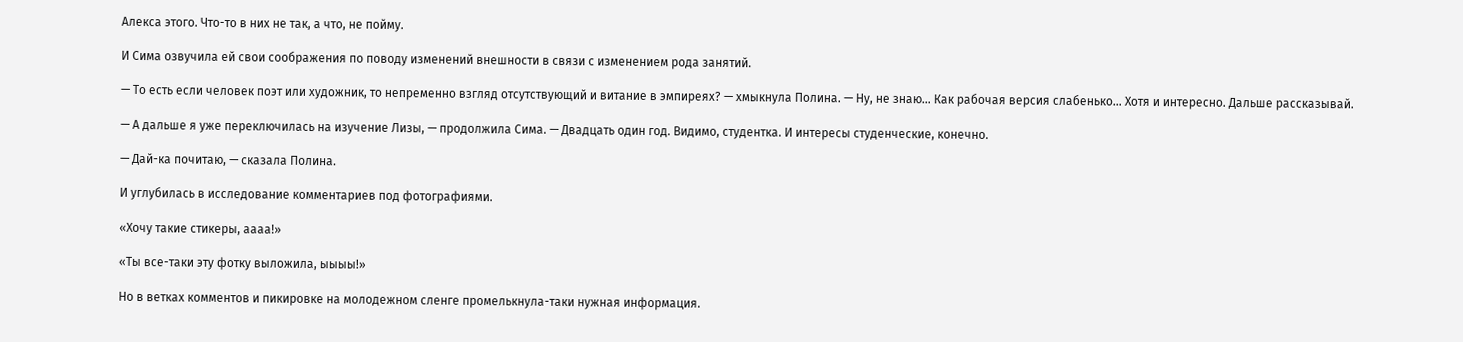Алекса этого. Что-то в них не так, а что, не пойму.

И Сима озвучила ей свои соображения по поводу изменений внешности в связи с изменением рода занятий.

— То есть если человек поэт или художник, то непременно взгляд отсутствующий и витание в эмпиреях? — хмыкнула Полина. — Ну, не знаю… Как рабочая версия слабенько… Хотя и интересно. Дальше рассказывай.

— А дальше я уже переключилась на изучение Лизы, — продолжила Сима. — Двадцать один год. Видимо, студентка. И интересы студенческие, конечно.

— Дай-ка почитаю, — сказала Полина.

И углубилась в исследование комментариев под фотографиями.

«Хочу такие стикеры, аааа!»

«Ты все-таки эту фотку выложила, ыыыы!»

Но в ветках комментов и пикировке на молодежном сленге промелькнула-таки нужная информация.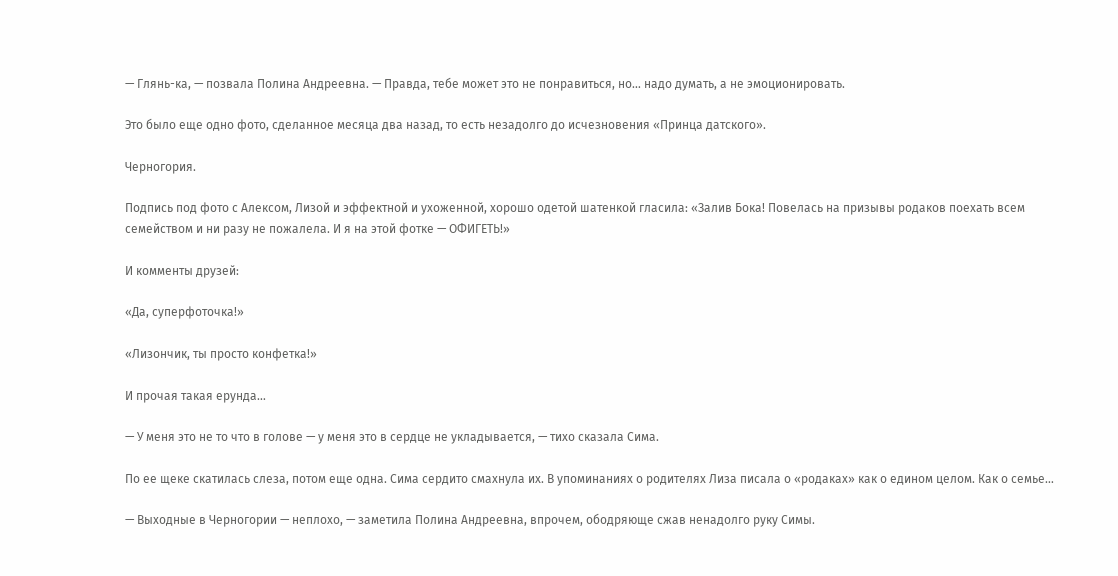— Глянь-ка, — позвала Полина Андреевна. — Правда, тебе может это не понравиться, но… надо думать, а не эмоционировать.

Это было еще одно фото, сделанное месяца два назад, то есть незадолго до исчезновения «Принца датского».

Черногория.

Подпись под фото с Алексом, Лизой и эффектной и ухоженной, хорошо одетой шатенкой гласила: «Залив Бока! Повелась на призывы родаков поехать всем семейством и ни разу не пожалела. И я на этой фотке — ОФИГЕТЬ!»

И комменты друзей:

«Да, суперфоточка!»

«Лизончик, ты просто конфетка!»

И прочая такая ерунда…

— У меня это не то что в голове — у меня это в сердце не укладывается, — тихо сказала Сима.

По ее щеке скатилась слеза, потом еще одна. Сима сердито смахнула их. В упоминаниях о родителях Лиза писала о «родаках» как о едином целом. Как о семье…

— Выходные в Черногории — неплохо, — заметила Полина Андреевна, впрочем, ободряюще сжав ненадолго руку Симы.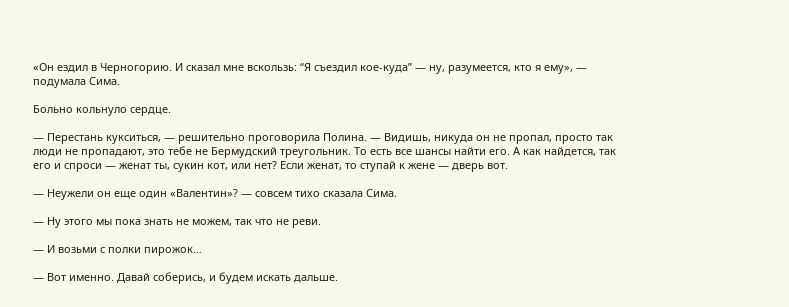«Он ездил в Черногорию. И сказал мне вскользь: “Я съездил кое-куда” — ну, разумеется, кто я ему», — подумала Сима.

Больно кольнуло сердце.

— Перестань кукситься, — решительно проговорила Полина. — Видишь, никуда он не пропал, просто так люди не пропадают, это тебе не Бермудский треугольник. То есть все шансы найти его. А как найдется, так его и спроси — женат ты, сукин кот, или нет? Если женат, то ступай к жене — дверь вот.

— Неужели он еще один «Валентин»? — совсем тихо сказала Сима.

— Ну этого мы пока знать не можем, так что не реви.

— И возьми с полки пирожок…

— Вот именно. Давай соберись, и будем искать дальше.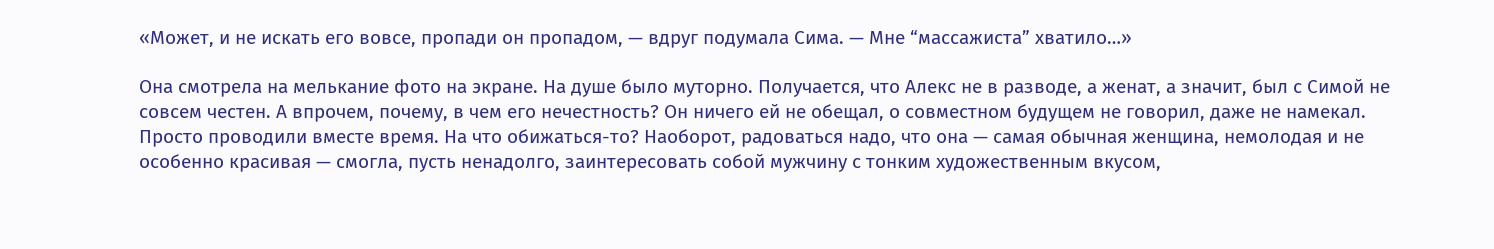«Может, и не искать его вовсе, пропади он пропадом, — вдруг подумала Сима. — Мне “массажиста” хватило…»

Она смотрела на мелькание фото на экране. На душе было муторно. Получается, что Алекс не в разводе, а женат, а значит, был с Симой не совсем честен. А впрочем, почему, в чем его нечестность? Он ничего ей не обещал, о совместном будущем не говорил, даже не намекал. Просто проводили вместе время. На что обижаться-то? Наоборот, радоваться надо, что она — самая обычная женщина, немолодая и не особенно красивая — смогла, пусть ненадолго, заинтересовать собой мужчину с тонким художественным вкусом,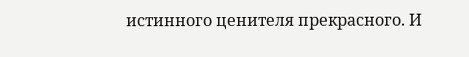истинного ценителя прекрасного. И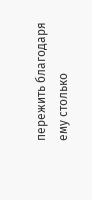пережить благодаря ему столько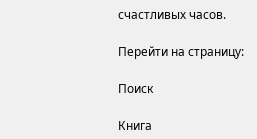счастливых часов.

Перейти на страницу:

Поиск

Книга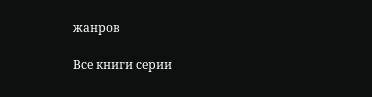жанров

Все книги серии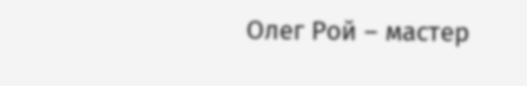Олег Рой – мастер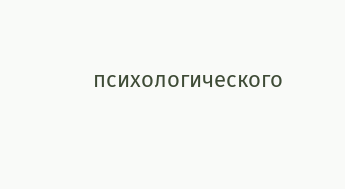психологического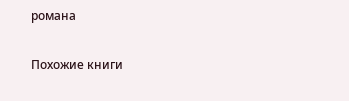романа

Похожие книги